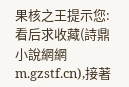果核之王提示您:看后求收藏(詩鼎小說網網m.gzstf.cn),接著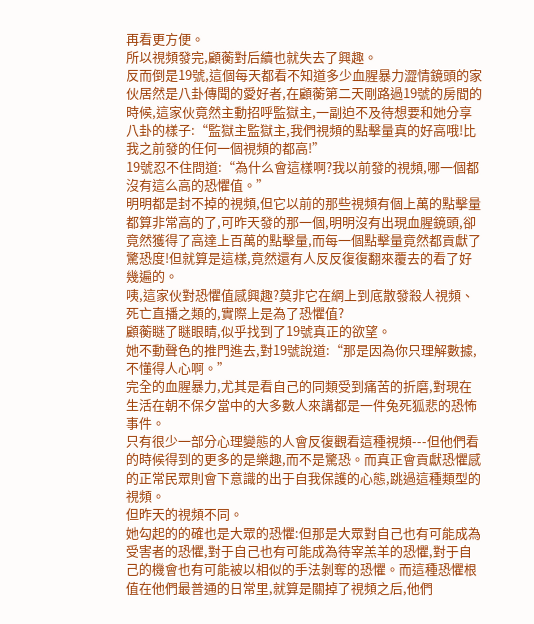再看更方便。
所以視頻發完,顧蘅對后續也就失去了興趣。
反而倒是19號,這個每天都看不知道多少血腥暴力澀情鏡頭的家伙居然是八卦傳聞的愛好者,在顧蘅第二天剛路過19號的房間的時候,這家伙竟然主動招呼監獄主,一副迫不及待想要和她分享八卦的樣子:“監獄主監獄主,我們視頻的點擊量真的好高哦!比我之前發的任何一個視頻的都高!”
19號忍不住問道:“為什么會這樣啊?我以前發的視頻,哪一個都沒有這么高的恐懼值。”
明明都是封不掉的視頻,但它以前的那些視頻有個上萬的點擊量都算非常高的了,可昨天發的那一個,明明沒有出現血腥鏡頭,卻竟然獲得了高達上百萬的點擊量,而每一個點擊量竟然都貢獻了驚恐度!但就算是這樣,竟然還有人反反復復翻來覆去的看了好幾遍的。
咦,這家伙對恐懼值感興趣?莫非它在網上到底散發殺人視頻、死亡直播之類的,實際上是為了恐懼值?
顧蘅瞇了瞇眼睛,似乎找到了19號真正的欲望。
她不動聲色的推門進去,對19號說道:“那是因為你只理解數據,不懂得人心啊。”
完全的血腥暴力,尤其是看自己的同類受到痛苦的折磨,對現在生活在朝不保夕當中的大多數人來講都是一件兔死狐悲的恐怖事件。
只有很少一部分心理變態的人會反復觀看這種視頻---但他們看的時候得到的更多的是樂趣,而不是驚恐。而真正會貢獻恐懼感的正常民眾則會下意識的出于自我保護的心態,跳過這種類型的視頻。
但昨天的視頻不同。
她勾起的的確也是大眾的恐懼:但那是大眾對自己也有可能成為受害者的恐懼,對于自己也有可能成為待宰羔羊的恐懼,對于自己的機會也有可能被以相似的手法剝奪的恐懼。而這種恐懼根值在他們最普通的日常里,就算是關掉了視頻之后,他們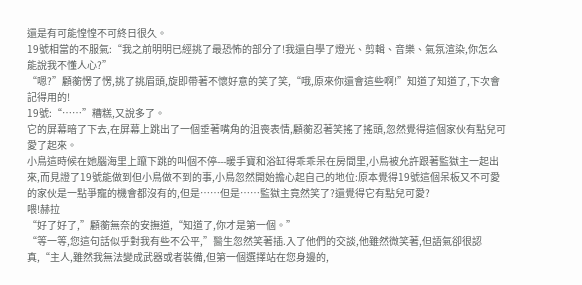還是有可能惶惶不可終日很久。
19號相當的不服氣:“我之前明明已經挑了最恐怖的部分了!我還自學了燈光、剪輯、音樂、氣氛渲染,你怎么能說我不懂人心?”
“嗯?”顧蘅愣了愣,挑了挑眉頭,旋即帶著不懷好意的笑了笑,“哦,原來你還會這些啊!”知道了知道了,下次會記得用的!
19號:“……”糟糕,又說多了。
它的屏幕暗了下去,在屏幕上跳出了一個垂著嘴角的沮喪表情,顧蘅忍著笑搖了搖頭,忽然覺得這個家伙有點兒可愛了起來。
小鳥這時候在她腦海里上躥下跳的叫個不停---暖手寶和浴缸得乖乖呆在房間里,小鳥被允許跟著監獄主一起出來,而見證了19號能做到但小鳥做不到的事,小鳥忽然開始擔心起自己的地位:原本覺得19號這個呆板又不可愛的家伙是一點爭寵的機會都沒有的,但是……但是……監獄主竟然笑了?還覺得它有點兒可愛?
喂!赫拉
“好了好了,”顧蘅無奈的安撫道,“知道了,你才是第一個。”
“等一等,您這句話似乎對我有些不公平,”醫生忽然笑著插.入了他們的交談,他雖然微笑著,但語氣卻很認真,“主人,雖然我無法變成武器或者裝備,但第一個選擇站在您身邊的,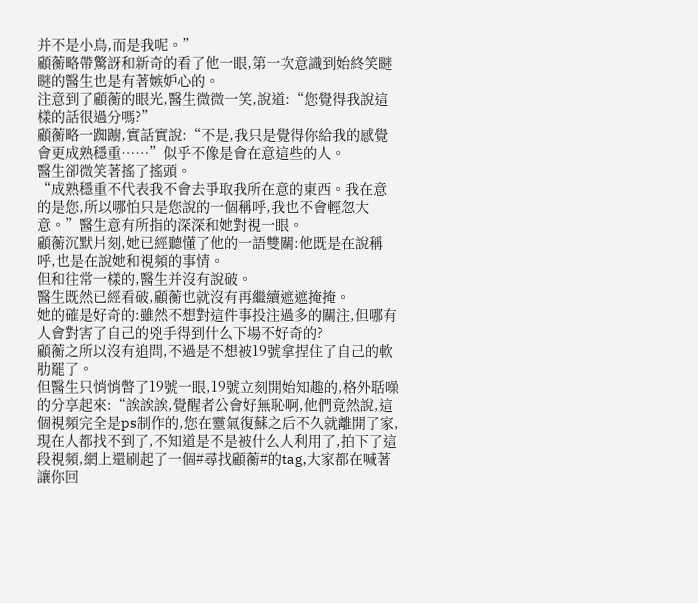并不是小鳥,而是我呢。”
顧蘅略帶驚訝和新奇的看了他一眼,第一次意識到始終笑瞇瞇的醫生也是有著嫉妒心的。
注意到了顧蘅的眼光,醫生微微一笑,說道:“您覺得我說這樣的話很過分嗎?”
顧蘅略一踟躕,實話實說:“不是,我只是覺得你給我的感覺會更成熟穩重……”似乎不像是會在意這些的人。
醫生卻微笑著搖了搖頭。
“成熟穩重不代表我不會去爭取我所在意的東西。我在意的是您,所以哪怕只是您說的一個稱呼,我也不會輕忽大意。”醫生意有所指的深深和她對視一眼。
顧蘅沉默片刻,她已經聽懂了他的一語雙關:他既是在說稱呼,也是在說她和視頻的事情。
但和往常一樣的,醫生并沒有說破。
醫生既然已經看破,顧蘅也就沒有再繼續遮遮掩掩。
她的確是好奇的:雖然不想對這件事投注過多的關注,但哪有人會對害了自己的兇手得到什么下場不好奇的?
顧蘅之所以沒有追問,不過是不想被19號拿捏住了自己的軟肋罷了。
但醫生只悄悄瞥了19號一眼,19號立刻開始知趣的,格外聒噪的分享起來:“誒誒誒,覺醒者公會好無恥啊,他們竟然說,這個視頻完全是ps制作的,您在靈氣復蘇之后不久就離開了家,現在人都找不到了,不知道是不是被什么人利用了,拍下了這段視頻,網上還刷起了一個#尋找顧蘅#的tag,大家都在喊著讓你回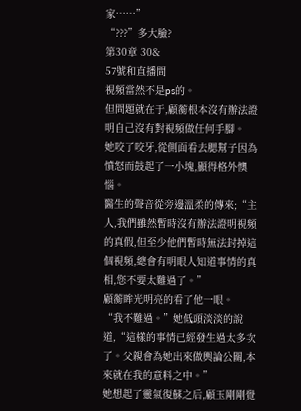家……”
“???”多大臉?
第30章 30&
57號和直播間
視頻當然不是ps的。
但問題就在于,顧蘅根本沒有辦法證明自己沒有對視頻做任何手腳。
她咬了咬牙,從側面看去腮幫子因為憤怒而鼓起了一小塊,顯得格外懊惱。
醫生的聲音從旁邊溫柔的傳來;“主人,我們雖然暫時沒有辦法證明視頻的真假,但至少他們暫時無法封掉這個視頻,總會有明眼人知道事情的真相,您不要太難過了。”
顧蘅眸光明亮的看了他一眼。
“我不難過。”她低頭淡淡的說道,“這樣的事情已經發生過太多次了。父親會為她出來做輿論公關,本來就在我的意料之中。”
她想起了靈氣復蘇之后,顧玉剛剛覺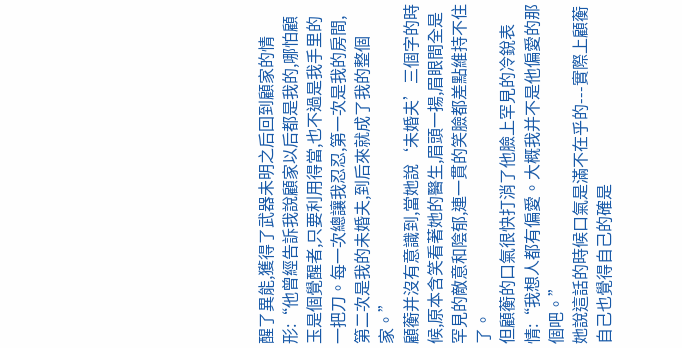醒了異能,獲得了武器未明之后回到顧家的情形:“他曾經告訴我說顧家以后都是我的,哪怕顧玉是個覺醒者,只要利用得當,也不過是我手里的一把刀。每一次總讓我忍忍,第一次是我的房間,第二次是我的未婚夫,到后來就成了我的整個家。”
顧蘅并沒有意識到,當她說‘未婚夫’三個字的時候,原本含笑看著她的醫生,眉頭一揚,眉眼間全是罕見的敵意和陰郁,連一貫的笑臉都差點維持不住了。
但顧蘅的口氣很快打消了他臉上罕見的冷銳表情:“我想人都有偏愛。大概我并不是他偏愛的那個吧。”
她說這話的時候口氣是滿不在乎的---實際上顧蘅自己也覺得自己的確是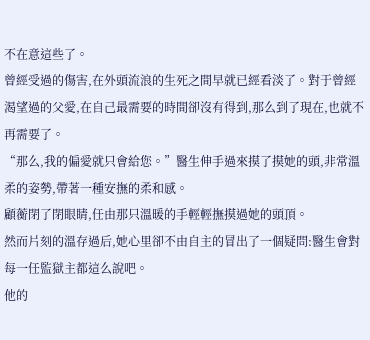不在意這些了。
曾經受過的傷害,在外頭流浪的生死之間早就已經看淡了。對于曾經渴望過的父愛,在自己最需要的時間卻沒有得到,那么到了現在,也就不再需要了。
“那么,我的偏愛就只會給您。”醫生伸手過來摸了摸她的頭,非常溫柔的姿勢,帶著一種安撫的柔和感。
顧蘅閉了閉眼睛,任由那只溫暖的手輕輕撫摸過她的頭頂。
然而片刻的溫存過后,她心里卻不由自主的冒出了一個疑問:醫生會對每一任監獄主都這么說吧。
他的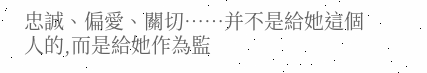忠誠、偏愛、關切……并不是給她這個人的,而是給她作為監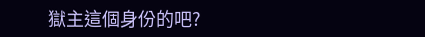獄主這個身份的吧?